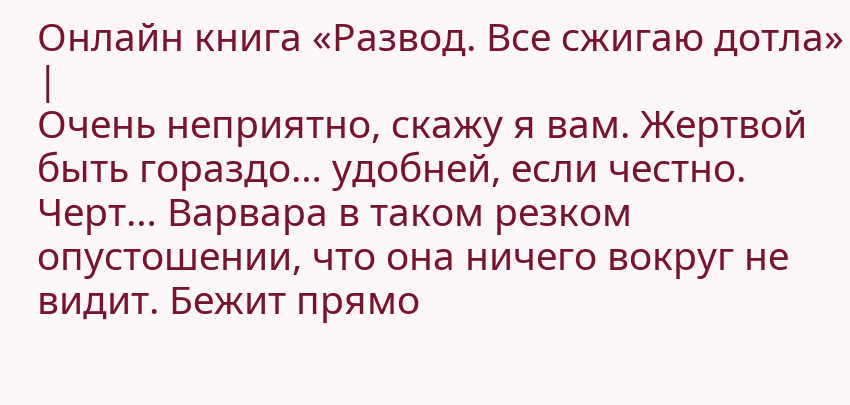Онлайн книга «Развод. Все сжигаю дотла»
|
Очень неприятно, скажу я вам. Жертвой быть гораздо… удобней, если честно. Черт… Варвара в таком резком опустошении, что она ничего вокруг не видит. Бежит прямо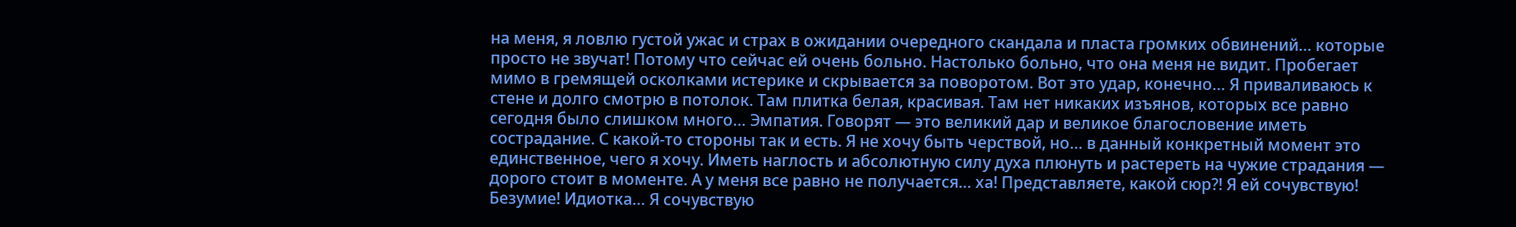на меня, я ловлю густой ужас и страх в ожидании очередного скандала и пласта громких обвинений… которые просто не звучат! Потому что сейчас ей очень больно. Настолько больно, что она меня не видит. Пробегает мимо в гремящей осколками истерике и скрывается за поворотом. Вот это удар, конечно… Я приваливаюсь к стене и долго смотрю в потолок. Там плитка белая, красивая. Там нет никаких изъянов, которых все равно сегодня было слишком много… Эмпатия. Говорят — это великий дар и великое благословение иметь сострадание. С какой-то стороны так и есть. Я не хочу быть черствой, но… в данный конкретный момент это единственное, чего я хочу. Иметь наглость и абсолютную силу духа плюнуть и растереть на чужие страдания — дорого стоит в моменте. А у меня все равно не получается… ха! Представляете, какой сюр?! Я ей сочувствую! Безумие! Идиотка… Я сочувствую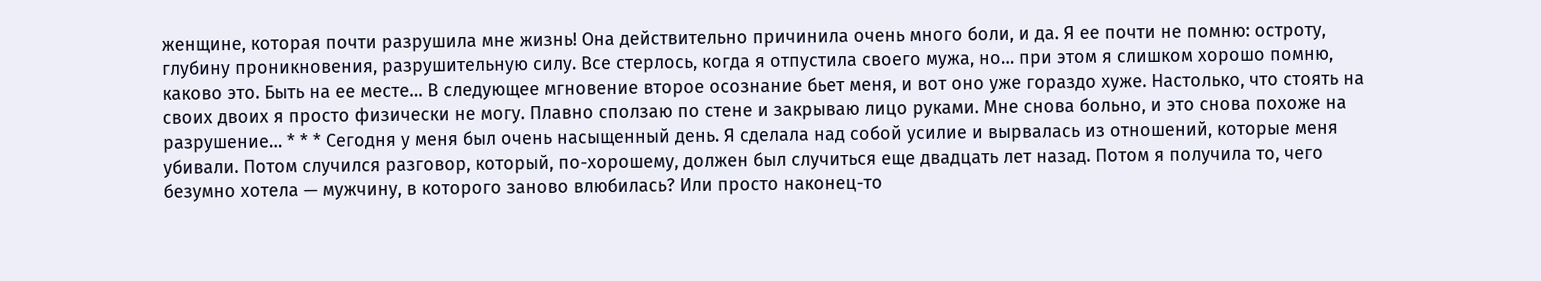женщине, которая почти разрушила мне жизнь! Она действительно причинила очень много боли, и да. Я ее почти не помню: остроту, глубину проникновения, разрушительную силу. Все стерлось, когда я отпустила своего мужа, но… при этом я слишком хорошо помню, каково это. Быть на ее месте… В следующее мгновение второе осознание бьет меня, и вот оно уже гораздо хуже. Настолько, что стоять на своих двоих я просто физически не могу. Плавно сползаю по стене и закрываю лицо руками. Мне снова больно, и это снова похоже на разрушение… * * * Сегодня у меня был очень насыщенный день. Я сделала над собой усилие и вырвалась из отношений, которые меня убивали. Потом случился разговор, который, по-хорошему, должен был случиться еще двадцать лет назад. Потом я получила то, чего безумно хотела — мужчину, в которого заново влюбилась? Или просто наконец-то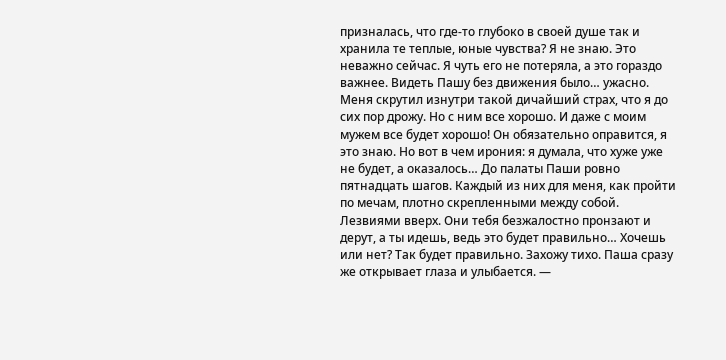призналась, что где-то глубоко в своей душе так и хранила те теплые, юные чувства? Я не знаю. Это неважно сейчас. Я чуть его не потеряла, а это гораздо важнее. Видеть Пашу без движения было… ужасно. Меня скрутил изнутри такой дичайший страх, что я до сих пор дрожу. Но с ним все хорошо. И даже с моим мужем все будет хорошо! Он обязательно оправится, я это знаю. Но вот в чем ирония: я думала, что хуже уже не будет, а оказалось… До палаты Паши ровно пятнадцать шагов. Каждый из них для меня, как пройти по мечам, плотно скрепленными между собой. Лезвиями вверх. Они тебя безжалостно пронзают и дерут, а ты идешь, ведь это будет правильно… Хочешь или нет? Так будет правильно. Захожу тихо. Паша сразу же открывает глаза и улыбается. —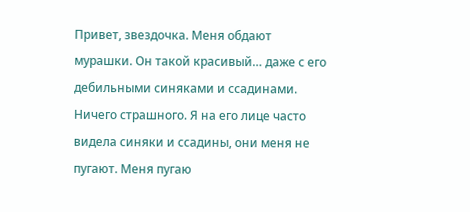Привет, звездочка. Меня обдают мурашки. Он такой красивый… даже с его дебильными синяками и ссадинами. Ничего страшного. Я на его лице часто видела синяки и ссадины, они меня не пугают. Меня пугаю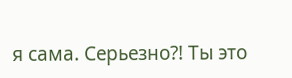я сама. Серьезно?! Ты это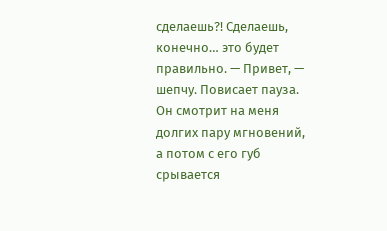сделаешь?! Сделаешь, конечно… это будет правильно. — Привет, — шепчу. Повисает пауза. Он смотрит на меня долгих пару мгновений, а потом с его губ срывается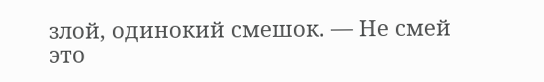злой, одинокий смешок. — Не смей это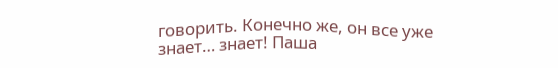говорить. Конечно же, он все уже знает… знает! Паша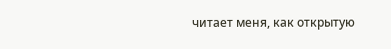читает меня, как открытую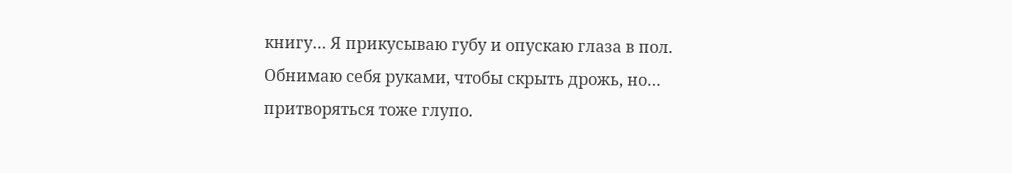книгу… Я прикусываю губу и опускаю глаза в пол. Обнимаю себя руками, чтобы скрыть дрожь, но… притворяться тоже глупо.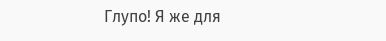Глупо! Я же для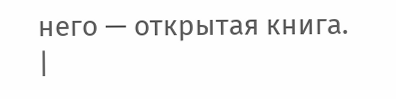него — открытая книга. |